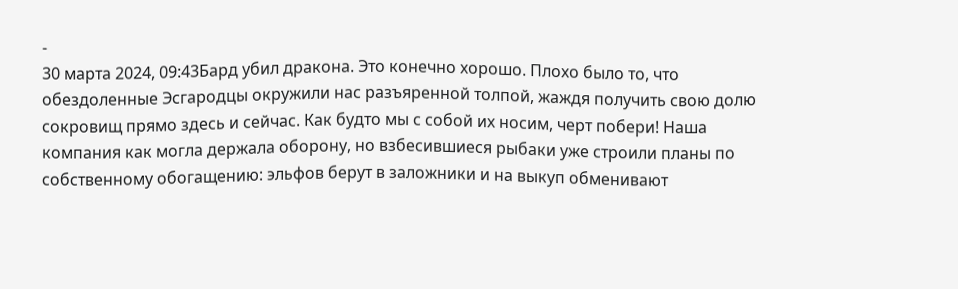-
30 марта 2024, 09:43Бард убил дракона. Это конечно хорошо. Плохо было то, что обездоленные Эсгародцы окружили нас разъяренной толпой, жаждя получить свою долю сокровищ прямо здесь и сейчас. Как будто мы с собой их носим, черт побери! Наша компания как могла держала оборону, но взбесившиеся рыбаки уже строили планы по собственному обогащению: эльфов берут в заложники и на выкуп обменивают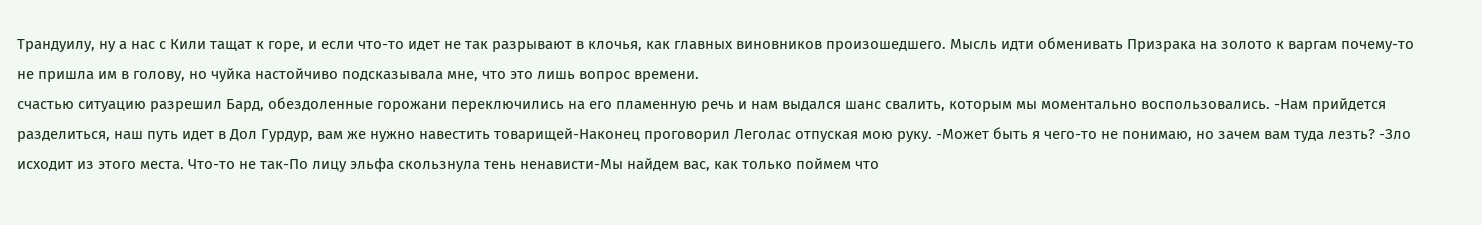Трандуилу, ну а нас с Кили тащат к горе, и если что-то идет не так разрывают в клочья, как главных виновников произошедшего. Мысль идти обменивать Призрака на золото к варгам почему-то не пришла им в голову, но чуйка настойчиво подсказывала мне, что это лишь вопрос времени.
счастью ситуацию разрешил Бард, обездоленные горожани переключились на его пламенную речь и нам выдался шанс свалить, которым мы моментально воспользовались. -Нам прийдется разделиться, наш путь идет в Дол Гурдур, вам же нужно навестить товарищей-Наконец проговорил Леголас отпуская мою руку. -Может быть я чего-то не понимаю, но зачем вам туда лезть? -Зло исходит из этого места. Что-то не так-По лицу эльфа скользнула тень ненависти-Мы найдем вас, как только поймем что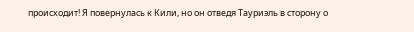происходит! Я повернулась к Кили, но он отведя Тауриэль в сторону о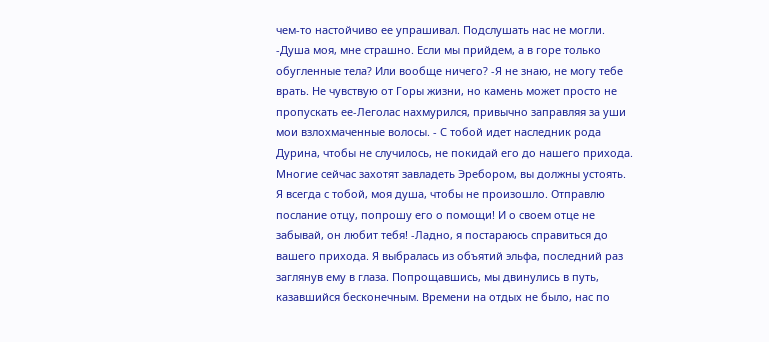чем-то настойчиво ее упрашивал. Подслушать нас не могли. -Душа моя, мне страшно. Если мы прийдем, а в горе только обугленные тела? Или вообще ничего? -Я не знаю, не могу тебе врать. Не чувствую от Горы жизни, но камень может просто не пропускать ее-Леголас нахмурился, привычно заправляя за уши мои взлохмаченные волосы. - С тобой идет наследник рода Дурина, чтобы не случилось, не покидай его до нашего прихода. Многие сейчас захотят завладеть Эребором, вы должны устоять. Я всегда с тобой, моя душа, чтобы не произошло. Отправлю послание отцу, попрошу его о помощи! И о своем отце не забывай, он любит тебя! -Ладно, я постараюсь справиться до вашего прихода. Я выбралась из объятий эльфа, последний раз заглянув ему в глаза. Попрощавшись, мы двинулись в путь, казавшийся бесконечным. Времени на отдых не было, нас по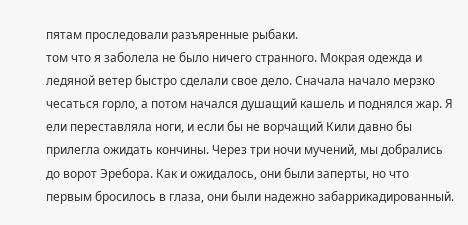пятам проследовали разъяренные рыбаки.
том что я заболела не было ничего странного. Мокрая одежда и ледяной ветер быстро сделали свое дело. Сначала начало мерзко чесаться горло, а потом начался душащий кашель и поднялся жар. Я ели переставляла ноги, и если бы не ворчащий Кили давно бы прилегла ожидать кончины. Через три ночи мучений, мы добрались до ворот Эребора. Как и ожидалось, они были заперты, но что первым бросилось в глаза, они были надежно забаррикадированный.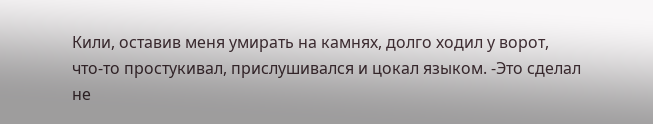Кили, оставив меня умирать на камнях, долго ходил у ворот, что-то простукивал, прислушивался и цокал языком. -Это сделал не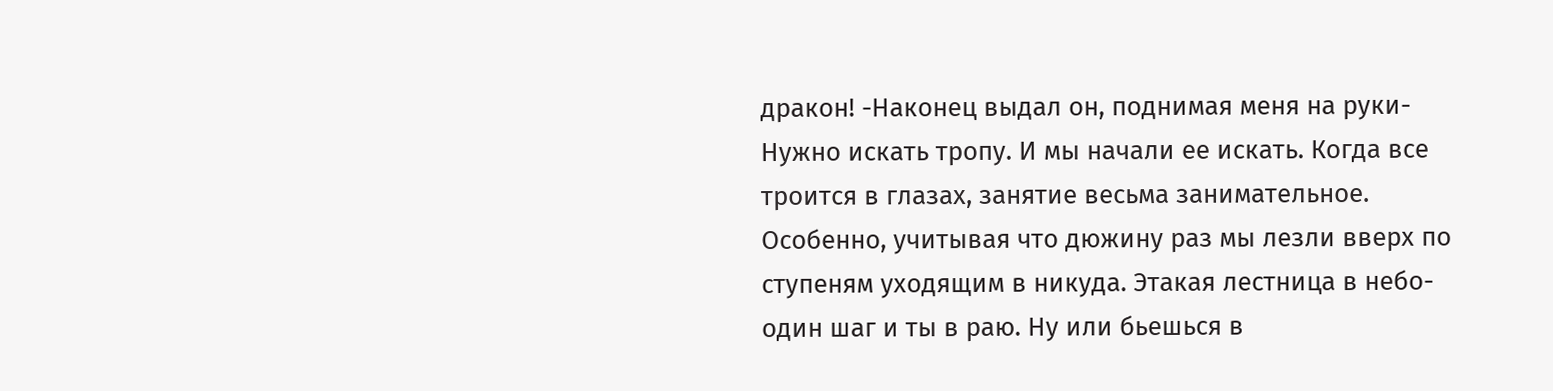дракон! -Наконец выдал он, поднимая меня на руки- Нужно искать тропу. И мы начали ее искать. Когда все троится в глазах, занятие весьма занимательное. Особенно, учитывая что дюжину раз мы лезли вверх по ступеням уходящим в никуда. Этакая лестница в небо-один шаг и ты в раю. Ну или бьешься в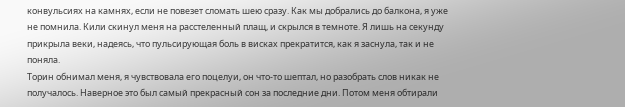конвульсиях на камнях, если не повезет сломать шею сразу. Как мы добрались до балкона, я уже не помнила. Кили скинул меня на расстеленный плащ, и скрылся в темноте. Я лишь на секунду прикрыла веки, надеясь, что пульсирующая боль в висках прекратится, как я заснула, так и не поняла.
Торин обнимал меня, я чувствовала его поцелуи, он что-то шептал, но разобрать слов никак не получалось. Наверное это был самый прекрасный сон за последние дни. Потом меня обтирали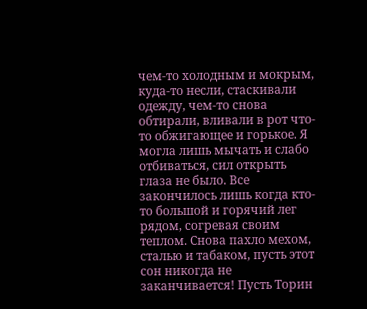чем-то холодным и мокрым, куда-то несли, стаскивали одежду, чем-то снова обтирали, вливали в рот что-то обжигающее и горькое. Я могла лишь мычать и слабо отбиваться, сил открыть глаза не было. Все закончилось лишь когда кто-то большой и горячий лег рядом, согревая своим теплом. Снова пахло мехом, сталью и табаком, пусть этот сон никогда не заканчивается! Пусть Торин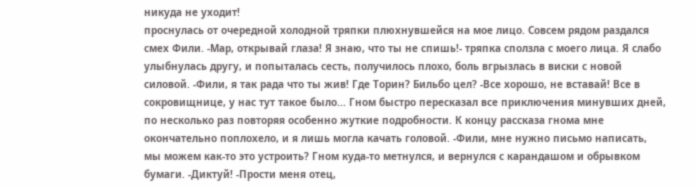никуда не уходит!
проснулась от очередной холодной тряпки плюхнувшейся на мое лицо. Совсем рядом раздался смех Фили. -Мар, открывай глаза! Я знаю, что ты не спишь!- тряпка сползла с моего лица. Я слабо улыбнулась другу, и попыталась сесть, получилось плохо, боль вгрызлась в виски с новой силовой. -Фили, я так рада что ты жив! Где Торин? Бильбо цел? -Все хорошо, не вставай! Все в сокровищнице, у нас тут такое было... Гном быстро пересказал все приключения минувших дней, по несколько раз повторяя особенно жуткие подробности. К концу рассказа гнома мне окончательно поплохело, и я лишь могла качать головой. -Фили, мне нужно письмо написать, мы можем как-то это устроить? Гном куда-то метнулся, и вернулся с карандашом и обрывком бумаги. -Диктуй! -Прости меня отец,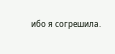ибо я согрешила.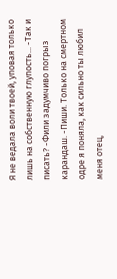Я не ведала воли твоей, уповая только лишь на собственную глупость... -Так и писать? -Фили задумчиво погрыз карандаш. -Пиши. Только на смертном одре я поняла, как сильно ты любил меня отец,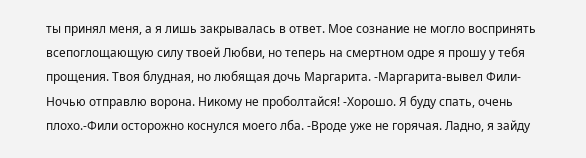ты принял меня, а я лишь закрывалась в ответ. Мое сознание не могло воспринять всепоглощающую силу твоей Любви, но теперь на смертном одре я прошу у тебя прощения. Твоя блудная, но любящая дочь Маргарита. -Маргарита-вывел Фили-Ночью отправлю ворона. Никому не проболтайся! -Хорошо. Я буду спать, очень плохо.-Фили осторожно коснулся моего лба. -Вроде уже не горячая. Ладно, я зайду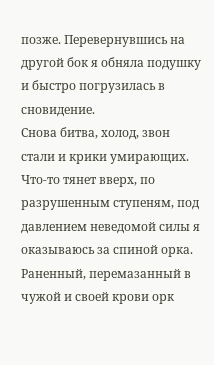позже. Перевернувшись на другой бок я обняла подушку и быстро погрузилась в сновидение.
Снова битва, холод, звон стали и крики умирающих. Что-то тянет вверх, по разрушенным ступеням, под давлением неведомой силы я оказываюсь за спиной орка. Раненный, перемазанный в чужой и своей крови орк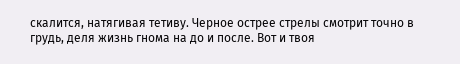скалится, натягивая тетиву. Черное острее стрелы смотрит точно в грудь, деля жизнь гнома на до и после. Вот и твоя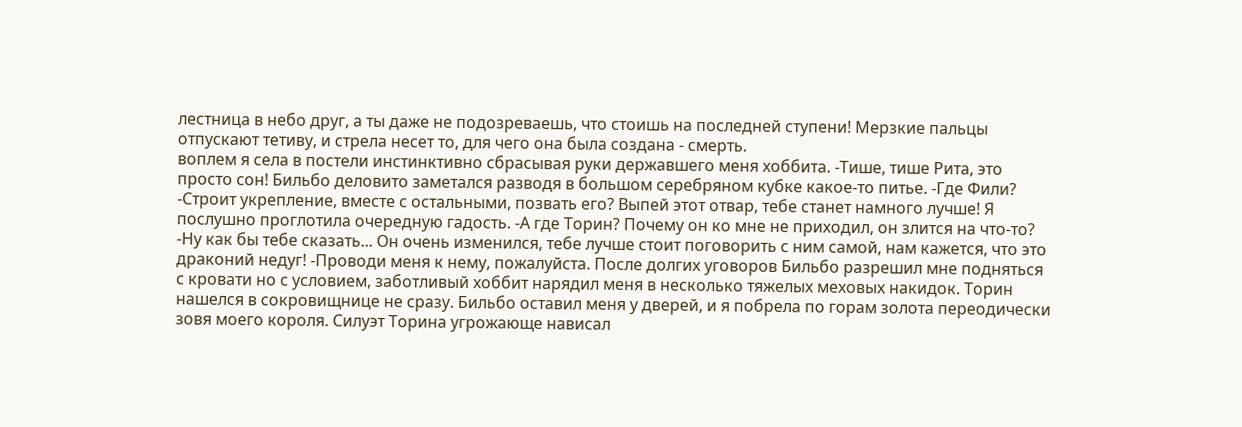лестница в небо друг, а ты даже не подозреваешь, что стоишь на последней ступени! Мерзкие пальцы отпускают тетиву, и стрела несет то, для чего она была создана - смерть.
воплем я села в постели инстинктивно сбрасывая руки державшего меня хоббита. -Тише, тише Рита, это просто сон! Бильбо деловито заметался разводя в большом серебряном кубке какое-то питье. -Где Фили? -Строит укрепление, вместе с остальными, позвать его? Выпей этот отвар, тебе станет намного лучше! Я послушно проглотила очередную гадость. -А где Торин? Почему он ко мне не приходил, он злится на что-то? -Ну как бы тебе сказать... Он очень изменился, тебе лучше стоит поговорить с ним самой, нам кажется, что это драконий недуг! -Проводи меня к нему, пожалуйста. После долгих уговоров Бильбо разрешил мне подняться с кровати но с условием, заботливый хоббит нарядил меня в несколько тяжелых меховых накидок. Торин нашелся в сокровищнице не сразу. Бильбо оставил меня у дверей, и я побрела по горам золота переодически зовя моего короля. Силуэт Торина угрожающе нависал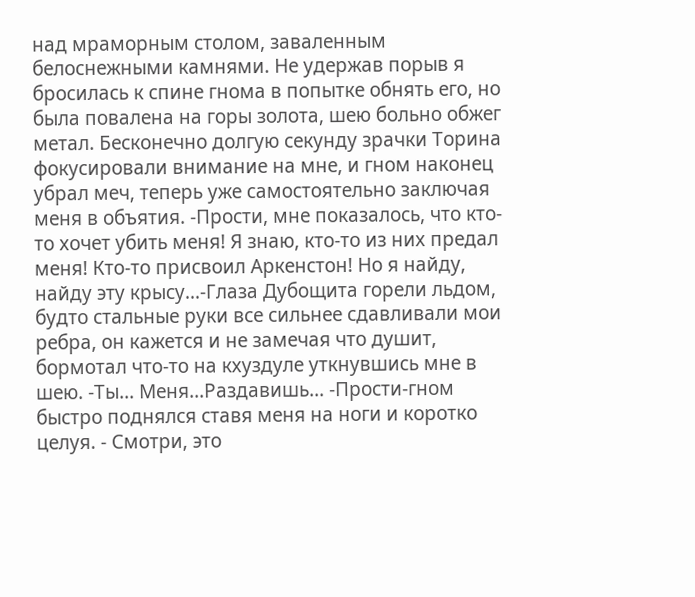над мраморным столом, заваленным белоснежными камнями. Не удержав порыв я бросилась к спине гнома в попытке обнять его, но была повалена на горы золота, шею больно обжег метал. Бесконечно долгую секунду зрачки Торина фокусировали внимание на мне, и гном наконец убрал меч, теперь уже самостоятельно заключая меня в объятия. -Прости, мне показалось, что кто-то хочет убить меня! Я знаю, кто-то из них предал меня! Кто-то присвоил Аркенстон! Но я найду, найду эту крысу...-Глаза Дубощита горели льдом, будто стальные руки все сильнее сдавливали мои ребра, он кажется и не замечая что душит, бормотал что-то на кхуздуле уткнувшись мне в шею. -Ты... Меня...Раздавишь... -Прости-гном быстро поднялся ставя меня на ноги и коротко целуя. - Смотри, это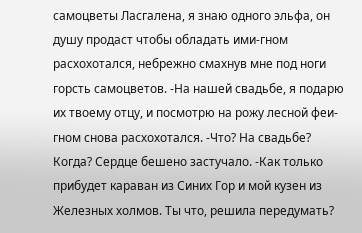самоцветы Ласгалена, я знаю одного эльфа, он душу продаст чтобы обладать ими-гном расхохотался, небрежно смахнув мне под ноги горсть самоцветов. -На нашей свадьбе, я подарю их твоему отцу, и посмотрю на рожу лесной феи-гном снова расхохотался. -Что? На свадьбе? Когда? Сердце бешено застучало. -Как только прибудет караван из Синих Гор и мой кузен из Железных холмов. Ты что, решила передумать?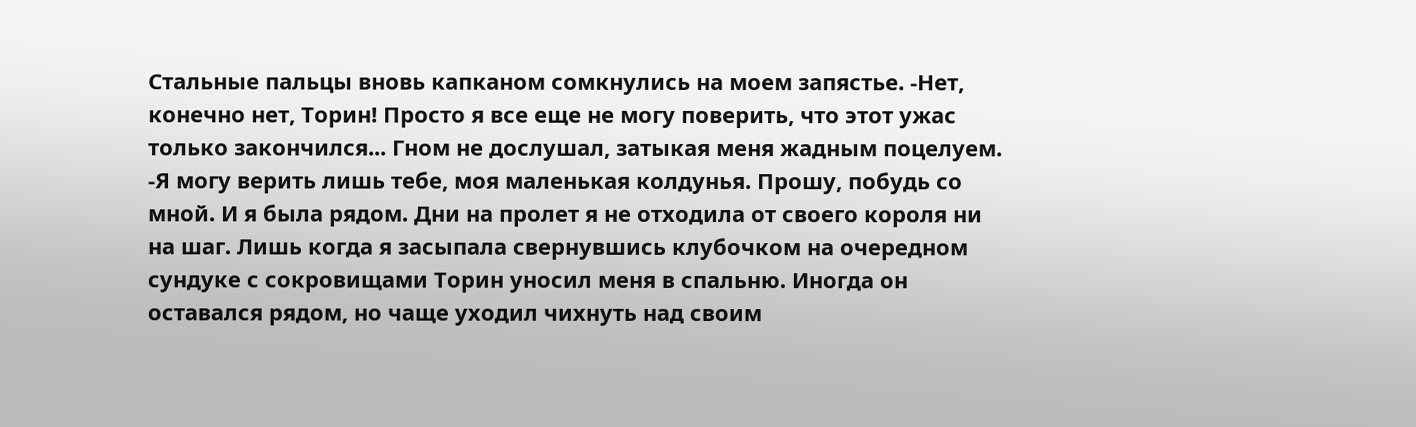Стальные пальцы вновь капканом сомкнулись на моем запястье. -Нет, конечно нет, Торин! Просто я все еще не могу поверить, что этот ужас только закончился... Гном не дослушал, затыкая меня жадным поцелуем. -Я могу верить лишь тебе, моя маленькая колдунья. Прошу, побудь со мной. И я была рядом. Дни на пролет я не отходила от своего короля ни на шаг. Лишь когда я засыпала свернувшись клубочком на очередном сундуке с сокровищами Торин уносил меня в спальню. Иногда он оставался рядом, но чаще уходил чихнуть над своим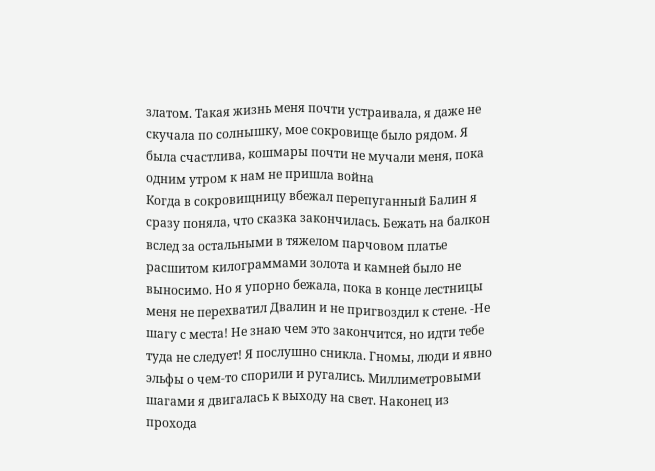златом. Такая жизнь меня почти устраивала, я даже не скучала по солнышку, мое сокровище было рядом. Я была счастлива, кошмары почти не мучали меня, пока одним утром к нам не пришла война
Когда в сокровищницу вбежал перепуганный Балин я сразу поняла, что сказка закончилась. Бежать на балкон вслед за остальными в тяжелом парчовом платье расшитом килограммами золота и камней было не выносимо. Но я упорно бежала, пока в конце лестницы меня не перехватил Двалин и не пригвоздил к стене. -Не шагу с места! Не знаю чем это закончится, но идти тебе туда не следует! Я послушно сникла. Гномы, люди и явно эльфы о чем-то спорили и ругались. Миллиметровыми шагами я двигалась к выходу на свет. Наконец из прохода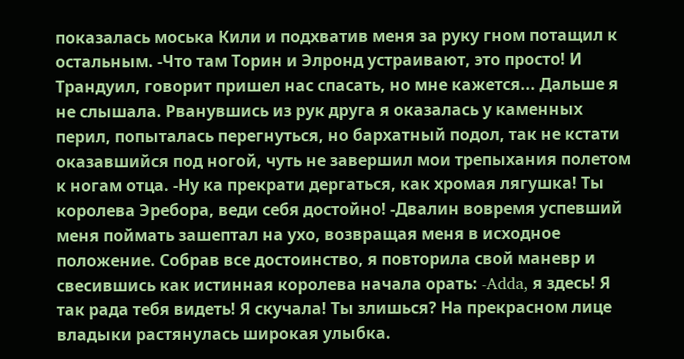показалась моська Кили и подхватив меня за руку гном потащил к остальным. -Что там Торин и Элронд устраивают, это просто! И Трандуил, говорит пришел нас спасать, но мне кажется... Дальше я не слышала. Рванувшись из рук друга я оказалась у каменных перил, попыталась перегнуться, но бархатный подол, так не кстати оказавшийся под ногой, чуть не завершил мои трепыхания полетом к ногам отца. -Ну ка прекрати дергаться, как хромая лягушка! Ты королева Эребора, веди себя достойно! -Двалин вовремя успевший меня поймать зашептал на ухо, возвращая меня в исходное положение. Собрав все достоинство, я повторила свой маневр и свесившись как истинная королева начала орать: -Adda, я здесь! Я так рада тебя видеть! Я скучала! Ты злишься? На прекрасном лице владыки растянулась широкая улыбка.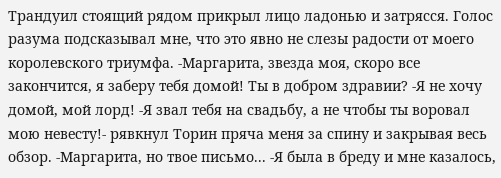Трандуил стоящий рядом прикрыл лицо ладонью и затрясся. Голос разума подсказывал мне, что это явно не слезы радости от моего королевского триумфа. -Маргарита, звезда моя, скоро все закончится, я заберу тебя домой! Ты в добром здравии? -Я не хочу домой, мой лорд! -Я звал тебя на свадьбу, а не чтобы ты воровал мою невесту!- рявкнул Торин пряча меня за спину и закрывая весь обзор. -Маргарита, но твое письмо... -Я была в бреду и мне казалось,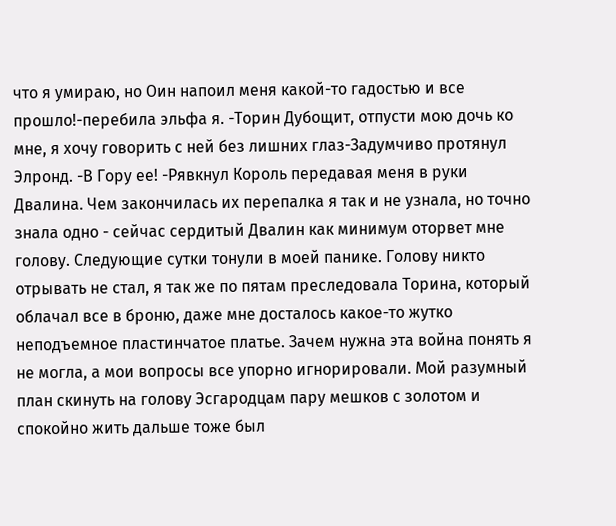что я умираю, но Оин напоил меня какой-то гадостью и все прошло!-перебила эльфа я. -Торин Дубощит, отпусти мою дочь ко мне, я хочу говорить с ней без лишних глаз-Задумчиво протянул Элронд. -В Гору ее! -Рявкнул Король передавая меня в руки Двалина. Чем закончилась их перепалка я так и не узнала, но точно знала одно - сейчас сердитый Двалин как минимум оторвет мне голову. Следующие сутки тонули в моей панике. Голову никто отрывать не стал, я так же по пятам преследовала Торина, который облачал все в броню, даже мне досталось какое-то жутко неподъемное пластинчатое платье. Зачем нужна эта война понять я не могла, а мои вопросы все упорно игнорировали. Мой разумный план скинуть на голову Эсгародцам пару мешков с золотом и спокойно жить дальше тоже был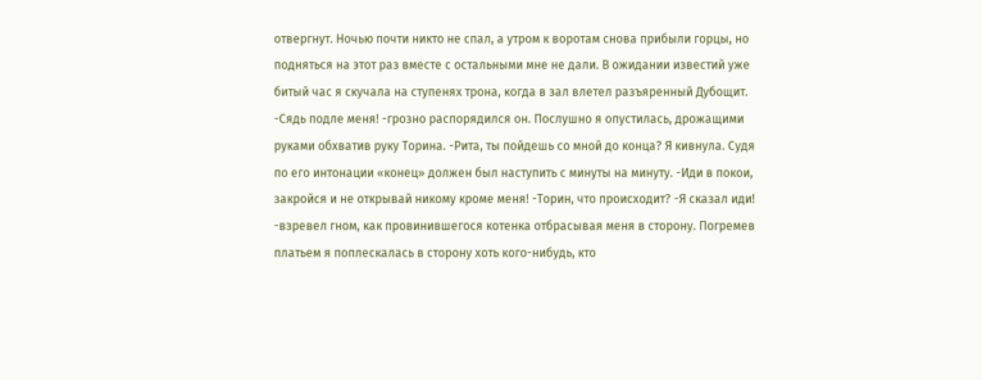отвергнут. Ночью почти никто не спал, а утром к воротам снова прибыли горцы, но подняться на этот раз вместе с остальными мне не дали. В ожидании известий уже битый час я скучала на ступенях трона, когда в зал влетел разъяренный Дубощит. -Сядь подле меня! -грозно распорядился он. Послушно я опустилась, дрожащими руками обхватив руку Торина. -Рита, ты пойдешь со мной до конца? Я кивнула. Судя по его интонации «конец» должен был наступить с минуты на минуту. -Иди в покои, закройся и не открывай никому кроме меня! -Торин, что происходит? -Я сказал иди! -взревел гном, как провинившегося котенка отбрасывая меня в сторону. Погремев платьем я поплескалась в сторону хоть кого-нибудь, кто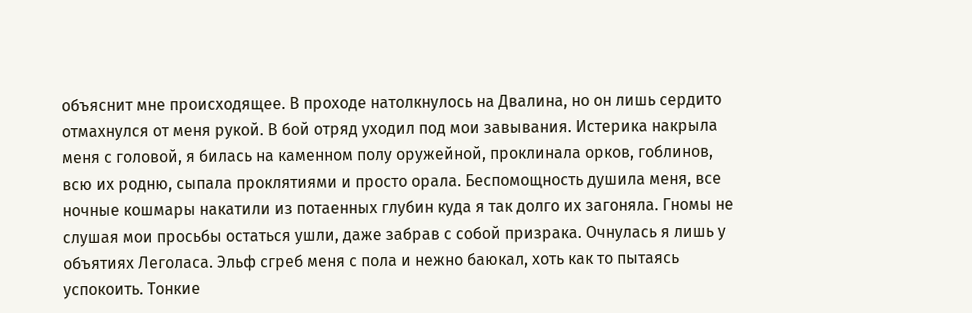объяснит мне происходящее. В проходе натолкнулось на Двалина, но он лишь сердито отмахнулся от меня рукой. В бой отряд уходил под мои завывания. Истерика накрыла меня с головой, я билась на каменном полу оружейной, проклинала орков, гоблинов, всю их родню, сыпала проклятиями и просто орала. Беспомощность душила меня, все ночные кошмары накатили из потаенных глубин куда я так долго их загоняла. Гномы не слушая мои просьбы остаться ушли, даже забрав с собой призрака. Очнулась я лишь у объятиях Леголаса. Эльф сгреб меня с пола и нежно баюкал, хоть как то пытаясь успокоить. Тонкие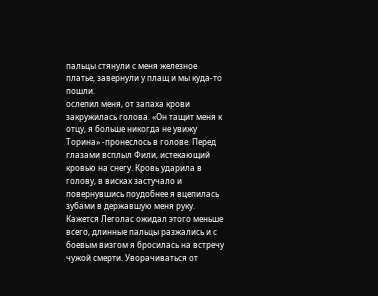пальцы стянули с меня железное платье, завернули у плащ и мы куда-то пошли.
ослепил меня, от запаха крови закружилась голова. «Он тащит меня к отцу, я больше никогда не увижу Торина» -пронеслось в голове. Перед глазами всплыл Фили, истекающий кровью на снегу. Кровь ударила в голову, в висках застучало и повернувшись поудобнее я вцепилась зубами в державшую меня руку. Кажется Леголас ожидал этого меньше всего, длинные пальцы разжались и с боевым визгом я бросилась на встречу чужой смерти. Уворачиваться от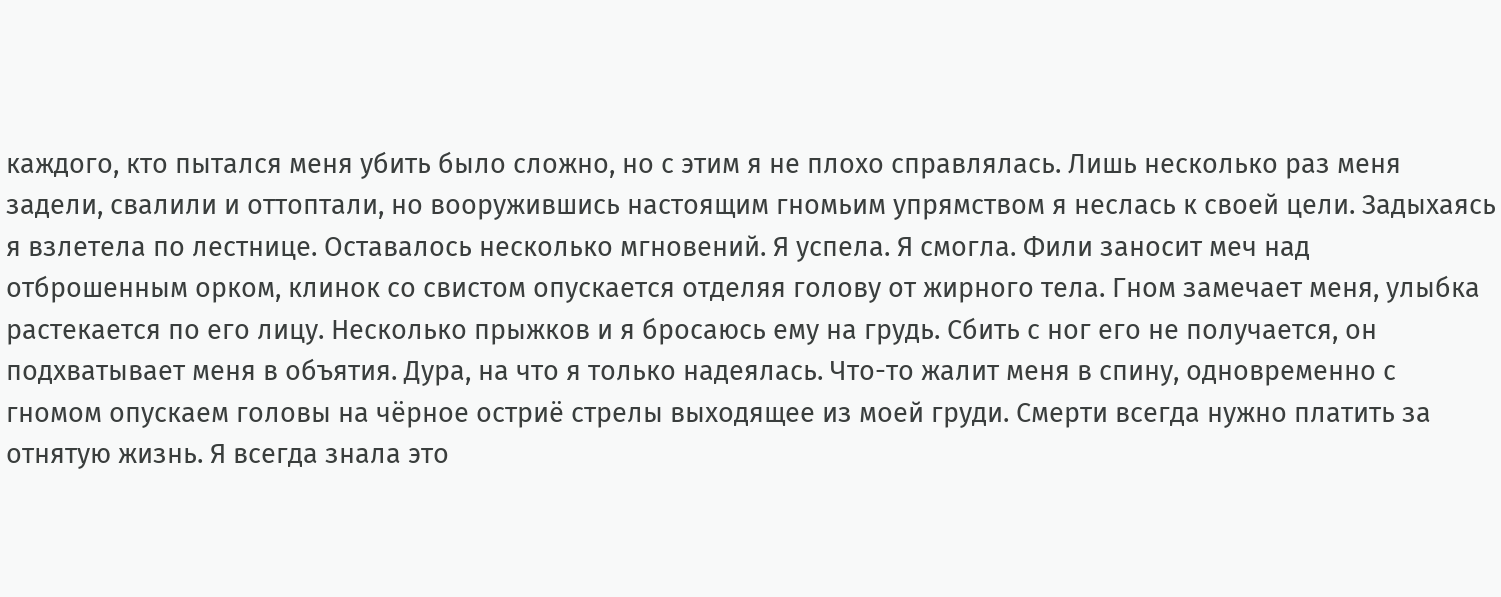каждого, кто пытался меня убить было сложно, но с этим я не плохо справлялась. Лишь несколько раз меня задели, свалили и оттоптали, но вооружившись настоящим гномьим упрямством я неслась к своей цели. Задыхаясь я взлетела по лестнице. Оставалось несколько мгновений. Я успела. Я смогла. Фили заносит меч над отброшенным орком, клинок со свистом опускается отделяя голову от жирного тела. Гном замечает меня, улыбка растекается по его лицу. Несколько прыжков и я бросаюсь ему на грудь. Сбить с ног его не получается, он подхватывает меня в объятия. Дура, на что я только надеялась. Что-то жалит меня в спину, одновременно с гномом опускаем головы на чёрное остриё стрелы выходящее из моей груди. Смерти всегда нужно платить за отнятую жизнь. Я всегда знала это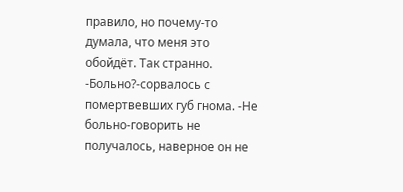правило, но почему-то думала, что меня это обойдёт. Так странно. -Больно?-сорвалось с помертвевших губ гнома. -Не больно-говорить не получалось, наверное он не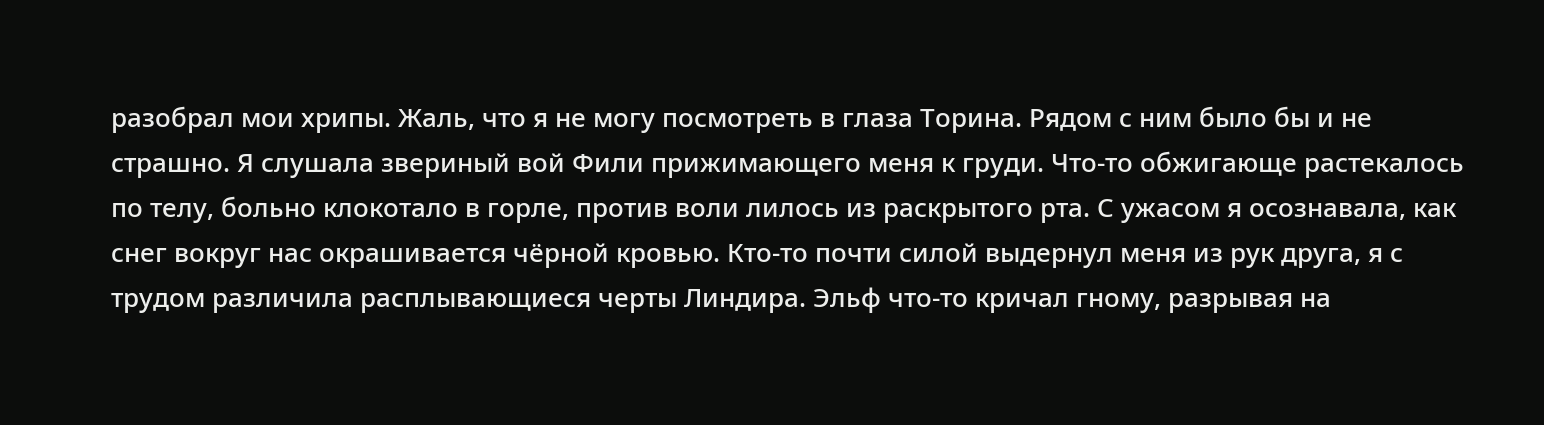разобрал мои хрипы. Жаль, что я не могу посмотреть в глаза Торина. Рядом с ним было бы и не страшно. Я слушала звериный вой Фили прижимающего меня к груди. Что-то обжигающе растекалось по телу, больно клокотало в горле, против воли лилось из раскрытого рта. С ужасом я осознавала, как снег вокруг нас окрашивается чёрной кровью. Кто-то почти силой выдернул меня из рук друга, я с трудом различила расплывающиеся черты Линдира. Эльф что-то кричал гному, разрывая на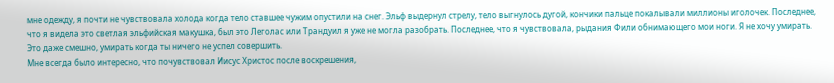мне одежду, я почти не чувствовала холода когда тело ставшее чужим опустили на снег. Эльф выдернул стрелу, тело выгнулось дугой, кончики пальце покалывали миллионы иголочек. Последнее, что я видела это светлая эльфийская макушка, был это Леголас или Трандуил я уже не могла разобрать. Последнее, что я чувствовала, рыдания Фили обнимающего мои ноги. Я не хочу умирать. Это даже смешно, умирать когда ты ничего не успел совершить.
Мне всегда было интересно, что почувствовал Иисус Христос после воскрешения,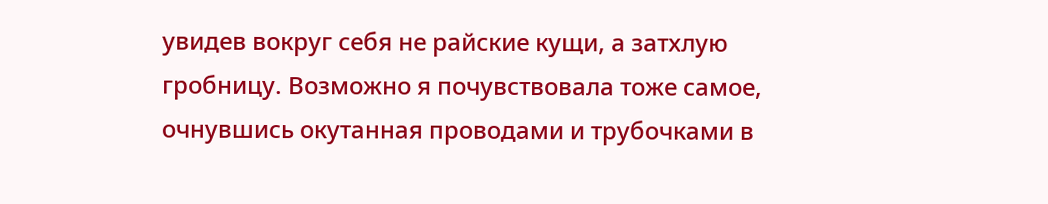увидев вокруг себя не райские кущи, а затхлую гробницу. Возможно я почувствовала тоже самое, очнувшись окутанная проводами и трубочками в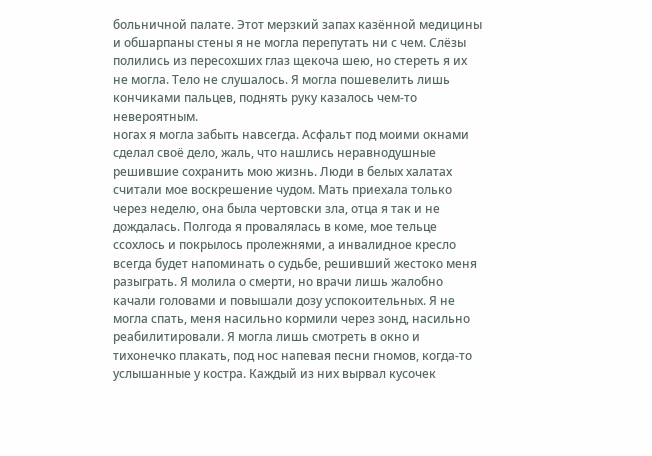больничной палате. Этот мерзкий запах казённой медицины и обшарпаны стены я не могла перепутать ни с чем. Слёзы полились из пересохших глаз щекоча шею, но стереть я их не могла. Тело не слушалось. Я могла пошевелить лишь кончиками пальцев, поднять руку казалось чем-то невероятным.
ногах я могла забыть навсегда. Асфальт под моими окнами сделал своё дело, жаль, что нашлись неравнодушные решившие сохранить мою жизнь. Люди в белых халатах считали мое воскрешение чудом. Мать приехала только через неделю, она была чертовски зла, отца я так и не дождалась. Полгода я провалялась в коме, мое тельце ссохлось и покрылось пролежнями, а инвалидное кресло всегда будет напоминать о судьбе, решивший жестоко меня разыграть. Я молила о смерти, но врачи лишь жалобно качали головами и повышали дозу успокоительных. Я не могла спать, меня насильно кормили через зонд, насильно реабилитировали. Я могла лишь смотреть в окно и тихонечко плакать, под нос напевая песни гномов, когда-то услышанные у костра. Каждый из них вырвал кусочек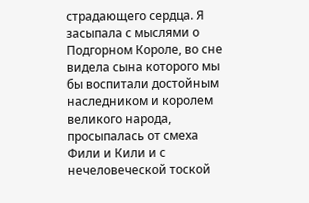страдающего сердца. Я засыпала с мыслями о Подгорном Короле, во сне видела сына которого мы бы воспитали достойным наследником и королем великого народа, просыпалась от смеха Фили и Кили и с нечеловеческой тоской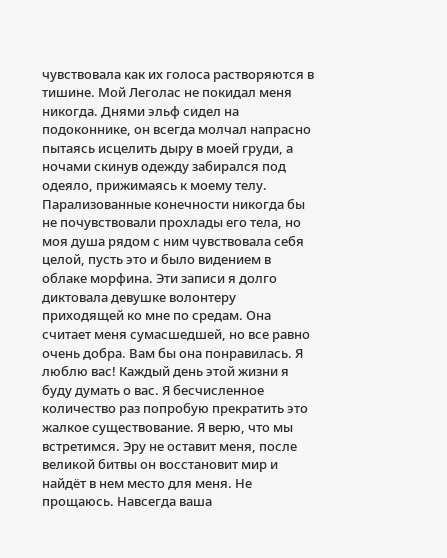чувствовала как их голоса растворяются в тишине. Мой Леголас не покидал меня никогда. Днями эльф сидел на подоконнике, он всегда молчал напрасно пытаясь исцелить дыру в моей груди, а ночами скинув одежду забирался под одеяло, прижимаясь к моему телу. Парализованные конечности никогда бы не почувствовали прохлады его тела, но моя душа рядом с ним чувствовала себя целой, пусть это и было видением в облаке морфина. Эти записи я долго диктовала девушке волонтеру приходящей ко мне по средам. Она считает меня сумасшедшей, но все равно очень добра. Вам бы она понравилась. Я люблю вас! Каждый день этой жизни я буду думать о вас. Я бесчисленное количество раз попробую прекратить это жалкое существование. Я верю, что мы встретимся. Эру не оставит меня, после великой битвы он восстановит мир и найдёт в нем место для меня. Не прощаюсь. Навсегда ваша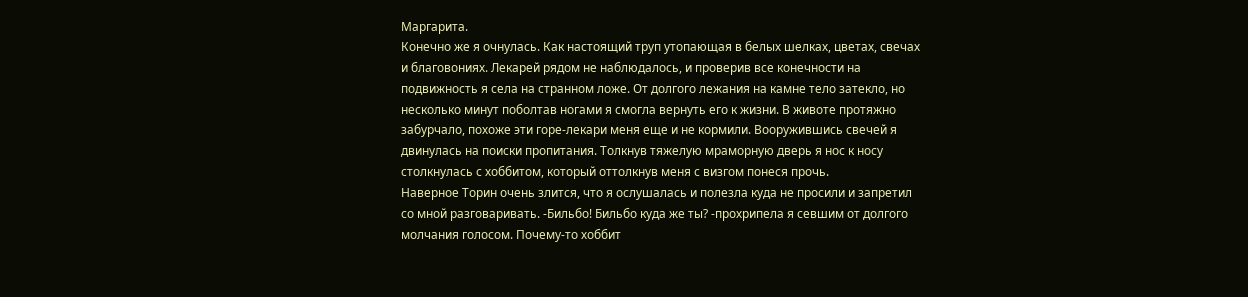Маргарита.
Конечно же я очнулась. Как настоящий труп утопающая в белых шелках, цветах, свечах и благовониях. Лекарей рядом не наблюдалось, и проверив все конечности на подвижность я села на странном ложе. От долгого лежания на камне тело затекло, но несколько минут поболтав ногами я смогла вернуть его к жизни. В животе протяжно забурчало, похоже эти горе-лекари меня еще и не кормили. Вооружившись свечей я двинулась на поиски пропитания. Толкнув тяжелую мраморную дверь я нос к носу столкнулась с хоббитом, который оттолкнув меня с визгом понеся прочь.
Наверное Торин очень злится, что я ослушалась и полезла куда не просили и запретил со мной разговаривать. -Бильбо! Бильбо куда же ты? -прохрипела я севшим от долгого молчания голосом. Почему-то хоббит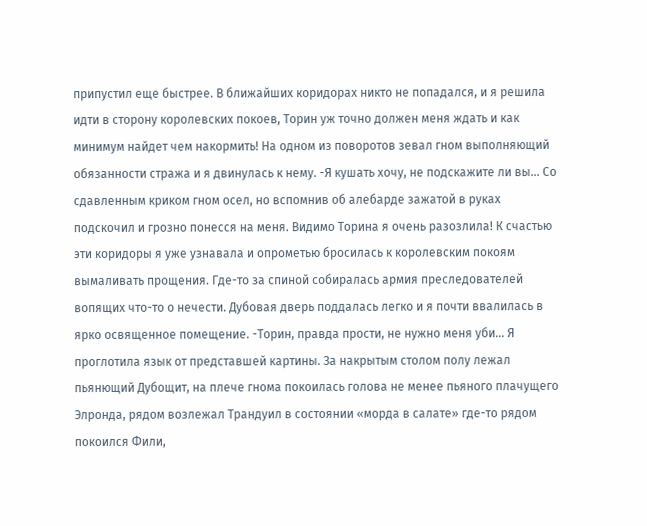припустил еще быстрее. В ближайших коридорах никто не попадался, и я решила идти в сторону королевских покоев, Торин уж точно должен меня ждать и как минимум найдет чем накормить! На одном из поворотов зевал гном выполняющий обязанности стража и я двинулась к нему. -Я кушать хочу, не подскажите ли вы... Со сдавленным криком гном осел, но вспомнив об алебарде зажатой в руках подскочил и грозно понесся на меня. Видимо Торина я очень разозлила! К счастью эти коридоры я уже узнавала и опрометью бросилась к королевским покоям вымаливать прощения. Где-то за спиной собиралась армия преследователей вопящих что-то о нечести. Дубовая дверь поддалась легко и я почти ввалилась в ярко освященное помещение. -Торин, правда прости, не нужно меня уби... Я проглотила язык от представшей картины. За накрытым столом полу лежал пьянющий Дубощит, на плече гнома покоилась голова не менее пьяного плачущего Элронда, рядом возлежал Трандуил в состоянии «морда в салате» где-то рядом покоился Фили,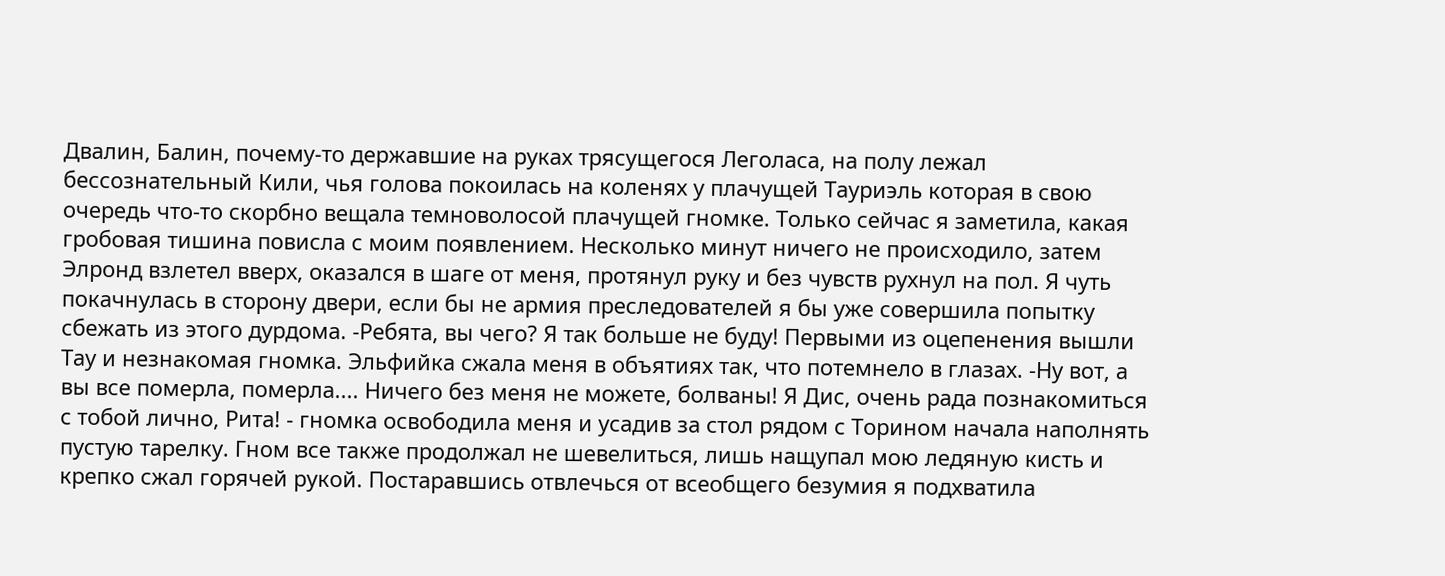Двалин, Балин, почему-то державшие на руках трясущегося Леголаса, на полу лежал бессознательный Кили, чья голова покоилась на коленях у плачущей Тауриэль которая в свою очередь что-то скорбно вещала темноволосой плачущей гномке. Только сейчас я заметила, какая гробовая тишина повисла с моим появлением. Несколько минут ничего не происходило, затем Элронд взлетел вверх, оказался в шаге от меня, протянул руку и без чувств рухнул на пол. Я чуть покачнулась в сторону двери, если бы не армия преследователей я бы уже совершила попытку сбежать из этого дурдома. -Ребята, вы чего? Я так больше не буду! Первыми из оцепенения вышли Тау и незнакомая гномка. Эльфийка сжала меня в объятиях так, что потемнело в глазах. -Ну вот, а вы все померла, померла.... Ничего без меня не можете, болваны! Я Дис, очень рада познакомиться с тобой лично, Рита! - гномка освободила меня и усадив за стол рядом с Торином начала наполнять пустую тарелку. Гном все также продолжал не шевелиться, лишь нащупал мою ледяную кисть и крепко сжал горячей рукой. Постаравшись отвлечься от всеобщего безумия я подхватила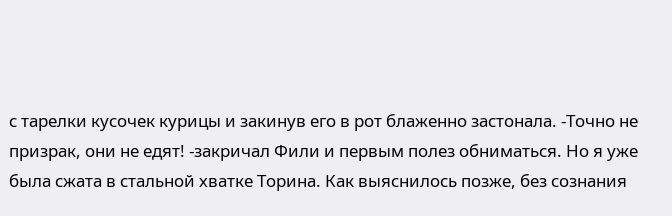с тарелки кусочек курицы и закинув его в рот блаженно застонала. -Точно не призрак, они не едят! -закричал Фили и первым полез обниматься. Но я уже была сжата в стальной хватке Торина. Как выяснилось позже, без сознания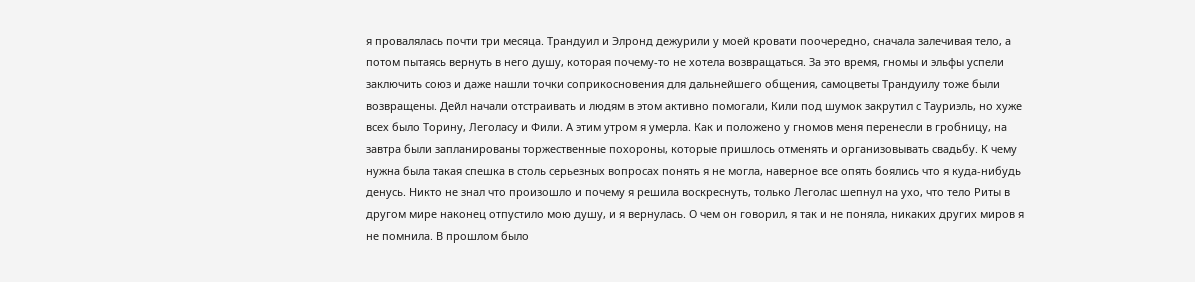я провалялась почти три месяца. Трандуил и Элронд дежурили у моей кровати поочередно, сначала залечивая тело, а потом пытаясь вернуть в него душу, которая почему-то не хотела возвращаться. За это время, гномы и эльфы успели заключить союз и даже нашли точки соприкосновения для дальнейшего общения, самоцветы Трандуилу тоже были возвращены. Дейл начали отстраивать и людям в этом активно помогали, Кили под шумок закрутил с Тауриэль, но хуже всех было Торину, Леголасу и Фили. А этим утром я умерла. Как и положено у гномов меня перенесли в гробницу, на завтра были запланированы торжественные похороны, которые пришлось отменять и организовывать свадьбу. К чему нужна была такая спешка в столь серьезных вопросах понять я не могла, наверное все опять боялись что я куда-нибудь денусь. Никто не знал что произошло и почему я решила воскреснуть, только Леголас шепнул на ухо, что тело Риты в другом мире наконец отпустило мою душу, и я вернулась. О чем он говорил, я так и не поняла, никаких других миров я не помнила. В прошлом было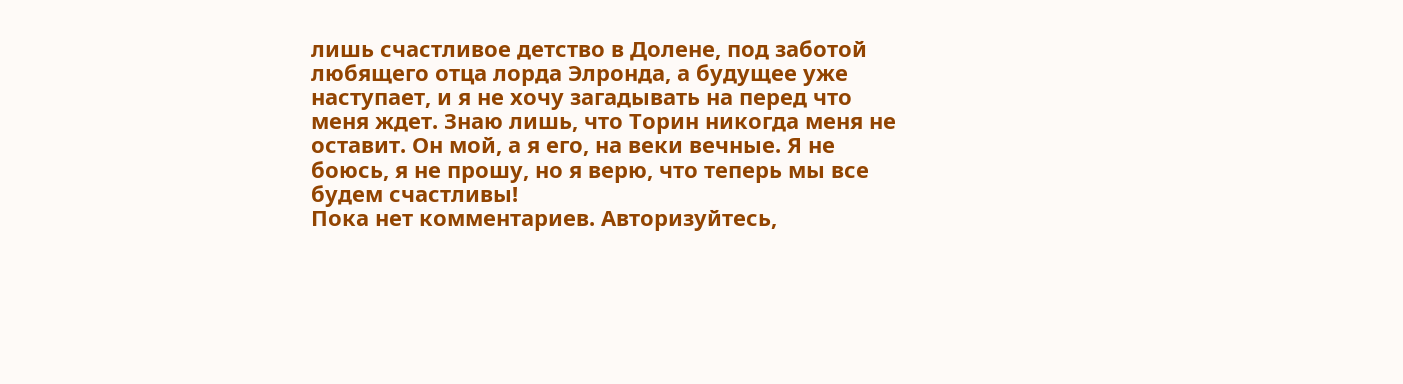лишь счастливое детство в Долене, под заботой любящего отца лорда Элронда, а будущее уже наступает, и я не хочу загадывать на перед что меня ждет. Знаю лишь, что Торин никогда меня не оставит. Он мой, а я его, на веки вечные. Я не боюсь, я не прошу, но я верю, что теперь мы все будем счастливы!
Пока нет комментариев. Авторизуйтесь,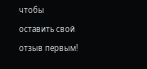чтобы оставить свой отзыв первым!